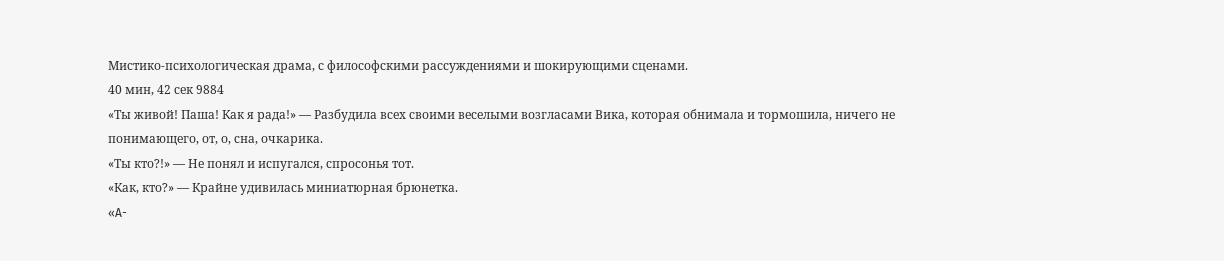Мистико-психологическая драма, с философскими рассуждениями и шокирующими сценами.
40 мин, 42 сек 9884
«Ты живой! Паша! Как я рада!» — Разбудила всех своими веселыми возгласами Вика, которая обнимала и тормошила, ничего не понимающего, от, о, сна, очкарика.
«Ты кто?!» — Не понял и испугался, спросонья тот.
«Как, кто?» — Крайне удивилась миниатюрная брюнетка.
«A-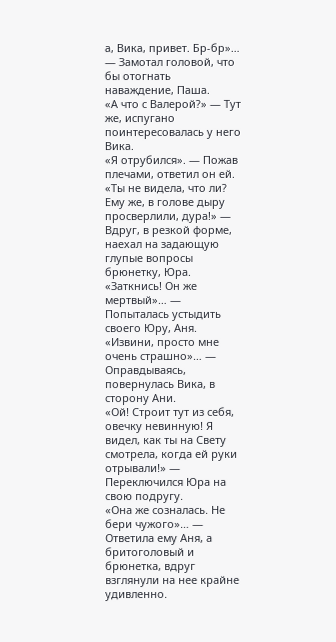а, Вика, привет. Бр-бр»… — Замотал головой, что бы отогнать наваждение, Паша.
«А что с Валерой?» — Тут же, испугано поинтересовалась у него Вика.
«Я отрубился». — Пожав плечами, ответил он ей.
«Ты не видела, что ли? Ему же, в голове дыру просверлили, дура!» — Вдруг, в резкой форме, наехал на задающую глупые вопросы брюнетку, Юра.
«Заткнись! Он же мертвый»… — Попыталась устыдить своего Юру, Аня.
«Извини, просто мне очень страшно»… — Оправдываясь, повернулась Вика, в сторону Ани.
«Ой! Строит тут из себя, овечку невинную! Я видел, как ты на Свету смотрела, когда ей руки отрывали!» — Переключился Юра на свою подругу.
«Она же созналась. Не бери чужого»… — Ответила ему Аня, а бритоголовый и брюнетка, вдруг взглянули на нее крайне удивленно.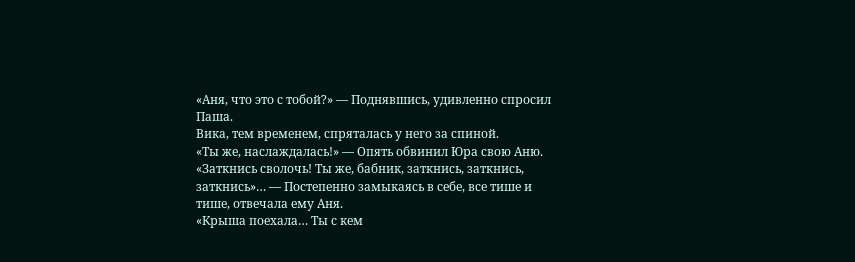«Аня, что это с тобой?» — Поднявшись, удивленно спросил Паша.
Вика, тем временем, спряталась у него за спиной.
«Ты же, наслаждалась!» — Опять обвинил Юра свою Аню.
«Заткнись сволочь! Ты же, бабник, заткнись, заткнись, заткнись»… — Постепенно замыкаясь в себе, все тише и тише, отвечала ему Аня.
«Крыша поехала… Ты с кем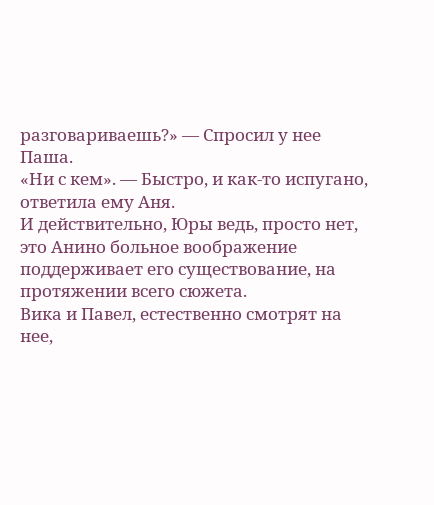разговариваешь?» — Спросил у нее Паша.
«Ни с кем». — Быстро, и как-то испугано, ответила ему Аня.
И действительно, Юры ведь, просто нет, это Анино больное воображение поддерживает его существование, на протяжении всего сюжета.
Вика и Павел, естественно смотрят на нее,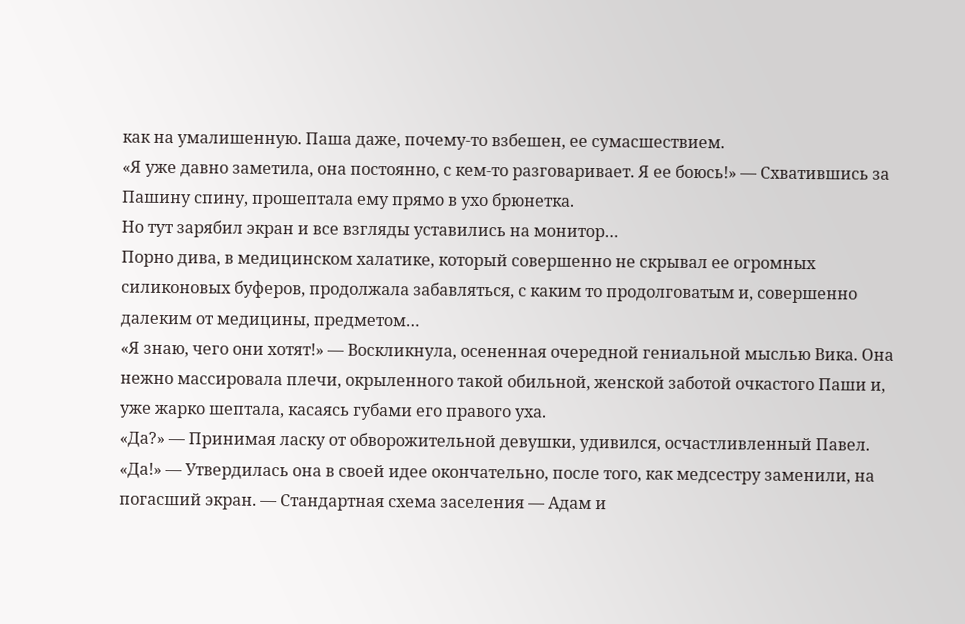как на умалишенную. Паша даже, почему-то взбешен, ее сумасшествием.
«Я уже давно заметила, она постоянно, с кем-то разговаривает. Я ее боюсь!» — Схватившись за Пашину спину, прошептала ему прямо в ухо брюнетка.
Но тут зарябил экран и все взгляды уставились на монитор…
Порно дива, в медицинском халатике, который совершенно не скрывал ее огромных силиконовых буферов, продолжала забавляться, с каким то продолговатым и, совершенно далеким от медицины, предметом…
«Я знаю, чего они хотят!» — Воскликнула, осененная очередной гениальной мыслью Вика. Она нежно массировала плечи, окрыленного такой обильной, женской заботой очкастого Паши и, уже жарко шептала, касаясь губами его правого уха.
«Да?» — Принимая ласку от обворожительной девушки, удивился, осчастливленный Павел.
«Да!» — Утвердилась она в своей идее окончательно, после того, как медсестру заменили, на погасший экран. — Стандартная схема заселения — Адам и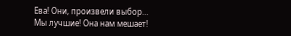Ева! Они, произвели выбор… Мы лучшие! Она нам мешает!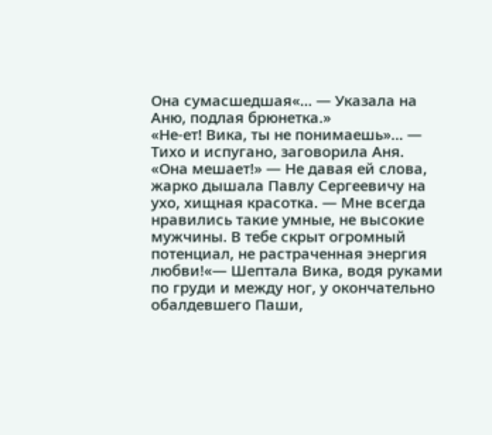Она сумасшедшая«… — Указала на Аню, подлая брюнетка.»
«Не-ет! Вика, ты не понимаешь»… — Тихо и испугано, заговорила Аня.
«Она мешает!» — Не давая ей слова, жарко дышала Павлу Сергеевичу на ухо, хищная красотка. — Мне всегда нравились такие умные, не высокие мужчины. В тебе скрыт огромный потенциал, не растраченная энергия любви!«— Шептала Вика, водя руками по груди и между ног, у окончательно обалдевшего Паши,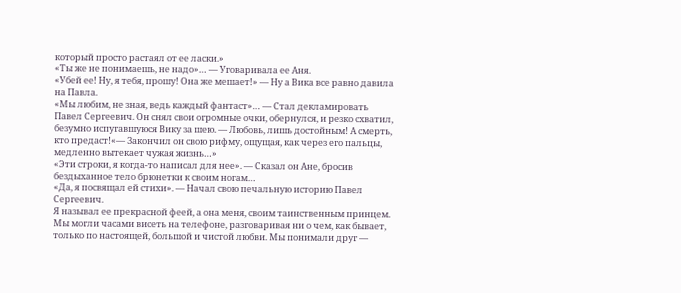который просто растаял от ее ласки.»
«Ты же не понимаешь, не надо»… — Уговаривала ее Аня.
«Убей ее! Ну, я тебя, прошу! Она же мешает!» — Ну а Вика все равно давила на Павла.
«Мы любим, не зная, ведь каждый фантаст»… — Стал декламировать Павел Сергеевич. Он снял свои огромные очки, обернулся, и резко схватил, безумно испугавшуюся Вику за шею. — Любовь, лишь достойным! А смерть, кто предаст!«— Закончил он свою рифму, ощущая, как через его пальцы, медленно вытекает чужая жизнь…»
«Эти строки, я когда-то написал для нее». — Сказал он Ане, бросив бездыханное тело брюнетки к своим ногам…
«Да, я посвящал ей стихи». — Начал свою печальную историю Павел Сергеевич.
Я называл ее прекрасной феей, а она меня, своим таинственным принцем. Мы могли часами висеть на телефоне, разговаривая ни о чем, как бывает, только по настоящей, большой и чистой любви. Мы понимали друг —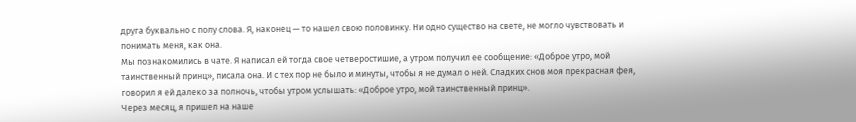друга буквально с полу слова. Я, наконец — то нашел свою половинку. Ни одно существо на свете, не могло чувствовать и понимать меня, как она.
Мы познакомились в чате. Я написал ей тогда свое четверостишие, а утром получил ее сообщение: «Доброе утро, мой таинственный принц», писала она. И с тех пор не было и минуты, чтобы я не думал о ней. Сладких снов моя прекрасная фея, говорил я ей далеко за полночь, чтобы утром услышать: «Доброе утро, мой таинственный принц».
Через месяц, я пришел на наше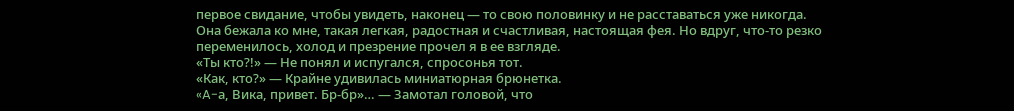первое свидание, чтобы увидеть, наконец — то свою половинку и не расставаться уже никогда.
Она бежала ко мне, такая легкая, радостная и счастливая, настоящая фея. Но вдруг, что-то резко переменилось, холод и презрение прочел я в ее взгляде.
«Ты кто?!» — Не понял и испугался, спросонья тот.
«Как, кто?» — Крайне удивилась миниатюрная брюнетка.
«A-а, Вика, привет. Бр-бр»… — Замотал головой, что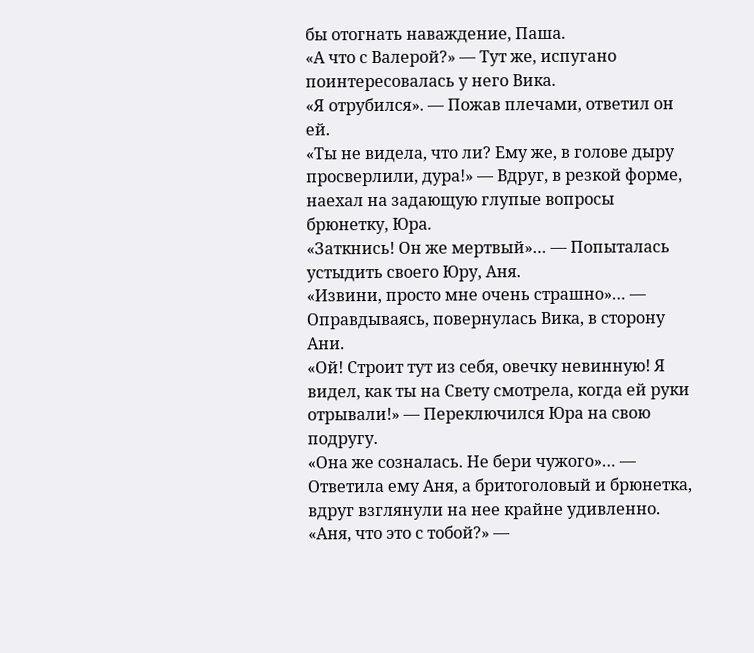бы отогнать наваждение, Паша.
«А что с Валерой?» — Тут же, испугано поинтересовалась у него Вика.
«Я отрубился». — Пожав плечами, ответил он ей.
«Ты не видела, что ли? Ему же, в голове дыру просверлили, дура!» — Вдруг, в резкой форме, наехал на задающую глупые вопросы брюнетку, Юра.
«Заткнись! Он же мертвый»… — Попыталась устыдить своего Юру, Аня.
«Извини, просто мне очень страшно»… — Оправдываясь, повернулась Вика, в сторону Ани.
«Ой! Строит тут из себя, овечку невинную! Я видел, как ты на Свету смотрела, когда ей руки отрывали!» — Переключился Юра на свою подругу.
«Она же созналась. Не бери чужого»… — Ответила ему Аня, а бритоголовый и брюнетка, вдруг взглянули на нее крайне удивленно.
«Аня, что это с тобой?» —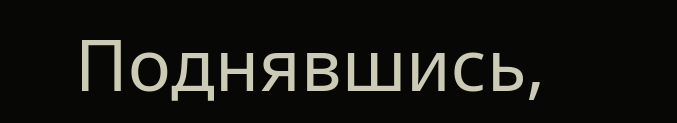Поднявшись,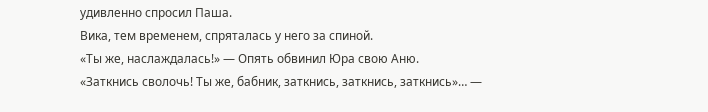удивленно спросил Паша.
Вика, тем временем, спряталась у него за спиной.
«Ты же, наслаждалась!» — Опять обвинил Юра свою Аню.
«Заткнись сволочь! Ты же, бабник, заткнись, заткнись, заткнись»… —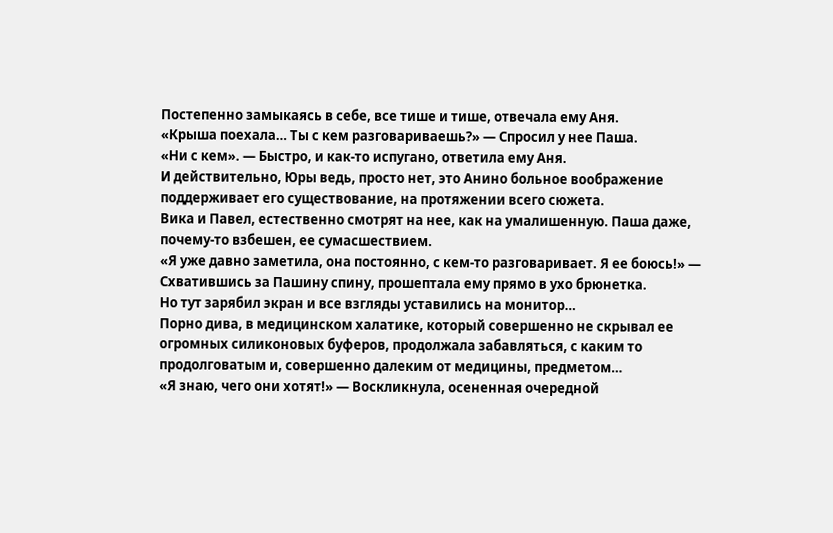Постепенно замыкаясь в себе, все тише и тише, отвечала ему Аня.
«Крыша поехала… Ты с кем разговариваешь?» — Спросил у нее Паша.
«Ни с кем». — Быстро, и как-то испугано, ответила ему Аня.
И действительно, Юры ведь, просто нет, это Анино больное воображение поддерживает его существование, на протяжении всего сюжета.
Вика и Павел, естественно смотрят на нее, как на умалишенную. Паша даже, почему-то взбешен, ее сумасшествием.
«Я уже давно заметила, она постоянно, с кем-то разговаривает. Я ее боюсь!» — Схватившись за Пашину спину, прошептала ему прямо в ухо брюнетка.
Но тут зарябил экран и все взгляды уставились на монитор…
Порно дива, в медицинском халатике, который совершенно не скрывал ее огромных силиконовых буферов, продолжала забавляться, с каким то продолговатым и, совершенно далеким от медицины, предметом…
«Я знаю, чего они хотят!» — Воскликнула, осененная очередной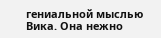гениальной мыслью Вика. Она нежно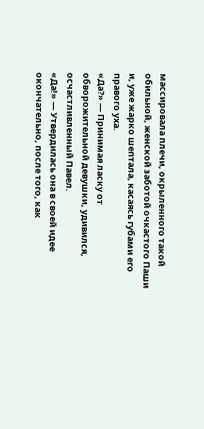массировала плечи, окрыленного такой обильной, женской заботой очкастого Паши и, уже жарко шептала, касаясь губами его правого уха.
«Да?» — Принимая ласку от обворожительной девушки, удивился, осчастливленный Павел.
«Да!» — Утвердилась она в своей идее окончательно, после того, как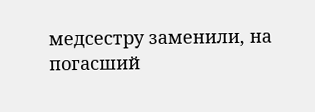медсестру заменили, на погасший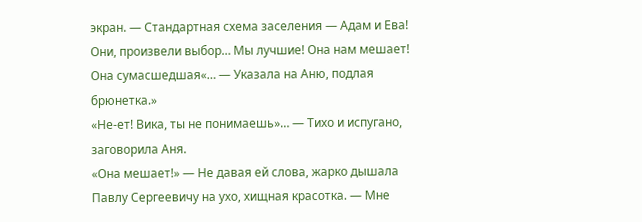экран. — Стандартная схема заселения — Адам и Ева! Они, произвели выбор… Мы лучшие! Она нам мешает! Она сумасшедшая«… — Указала на Аню, подлая брюнетка.»
«Не-ет! Вика, ты не понимаешь»… — Тихо и испугано, заговорила Аня.
«Она мешает!» — Не давая ей слова, жарко дышала Павлу Сергеевичу на ухо, хищная красотка. — Мне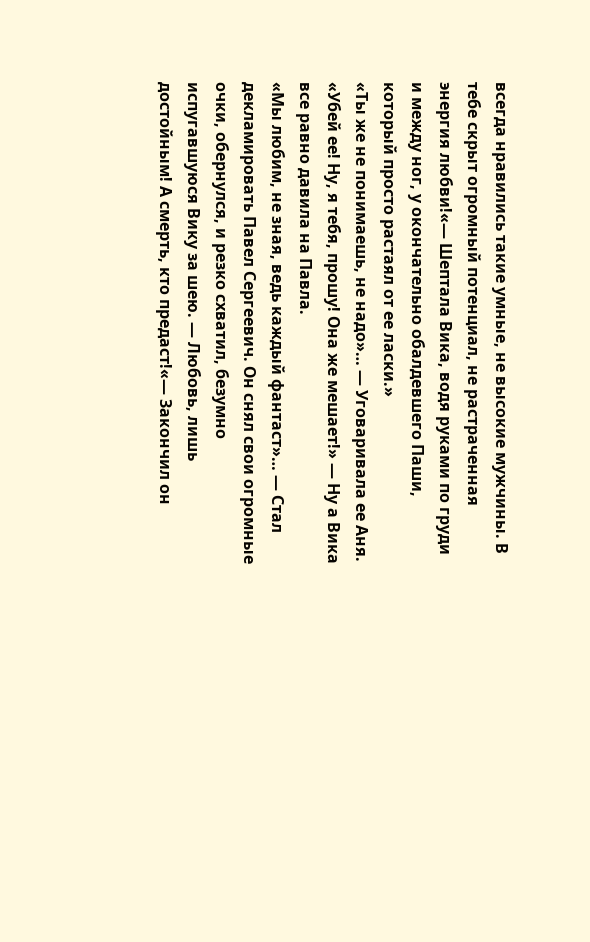всегда нравились такие умные, не высокие мужчины. В тебе скрыт огромный потенциал, не растраченная энергия любви!«— Шептала Вика, водя руками по груди и между ног, у окончательно обалдевшего Паши, который просто растаял от ее ласки.»
«Ты же не понимаешь, не надо»… — Уговаривала ее Аня.
«Убей ее! Ну, я тебя, прошу! Она же мешает!» — Ну а Вика все равно давила на Павла.
«Мы любим, не зная, ведь каждый фантаст»… — Стал декламировать Павел Сергеевич. Он снял свои огромные очки, обернулся, и резко схватил, безумно испугавшуюся Вику за шею. — Любовь, лишь достойным! А смерть, кто предаст!«— Закончил он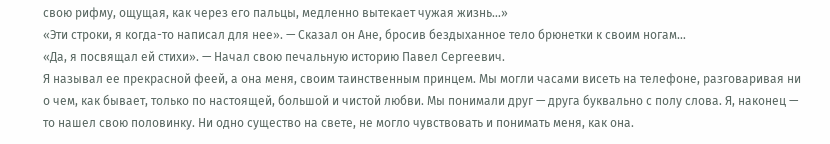свою рифму, ощущая, как через его пальцы, медленно вытекает чужая жизнь…»
«Эти строки, я когда-то написал для нее». — Сказал он Ане, бросив бездыханное тело брюнетки к своим ногам…
«Да, я посвящал ей стихи». — Начал свою печальную историю Павел Сергеевич.
Я называл ее прекрасной феей, а она меня, своим таинственным принцем. Мы могли часами висеть на телефоне, разговаривая ни о чем, как бывает, только по настоящей, большой и чистой любви. Мы понимали друг — друга буквально с полу слова. Я, наконец — то нашел свою половинку. Ни одно существо на свете, не могло чувствовать и понимать меня, как она.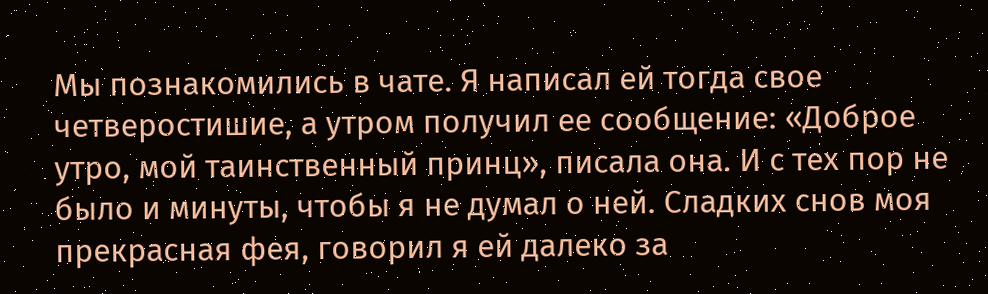Мы познакомились в чате. Я написал ей тогда свое четверостишие, а утром получил ее сообщение: «Доброе утро, мой таинственный принц», писала она. И с тех пор не было и минуты, чтобы я не думал о ней. Сладких снов моя прекрасная фея, говорил я ей далеко за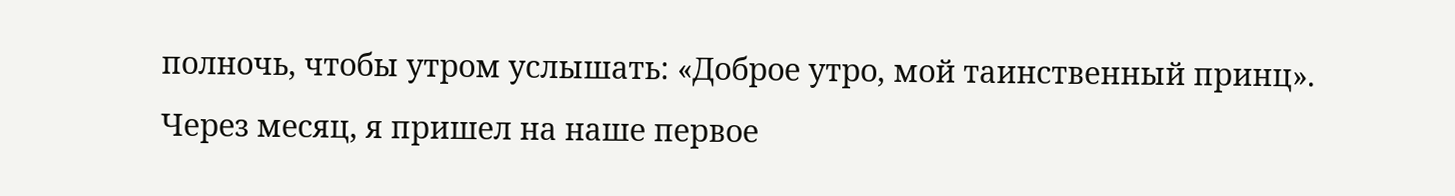полночь, чтобы утром услышать: «Доброе утро, мой таинственный принц».
Через месяц, я пришел на наше первое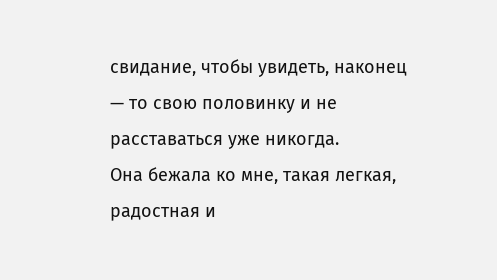свидание, чтобы увидеть, наконец — то свою половинку и не расставаться уже никогда.
Она бежала ко мне, такая легкая, радостная и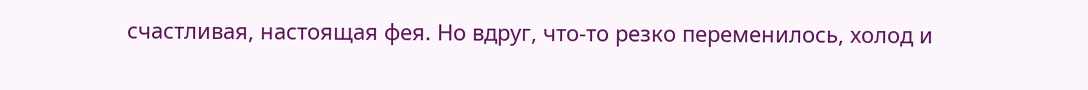счастливая, настоящая фея. Но вдруг, что-то резко переменилось, холод и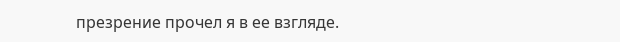презрение прочел я в ее взгляде.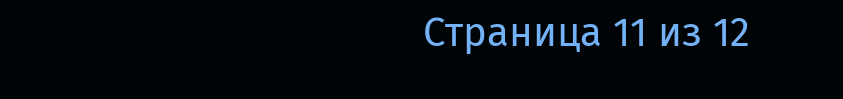Страница 11 из 12